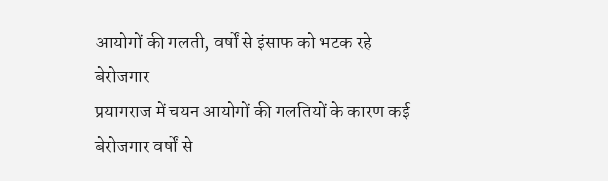आयोगों की गलती, वर्षों से इंसाफ को भटक रहे बेरोजगार
प्रयागराज में चयन आयोगों की गलतियों के कारण कई बेरोजगार वर्षों से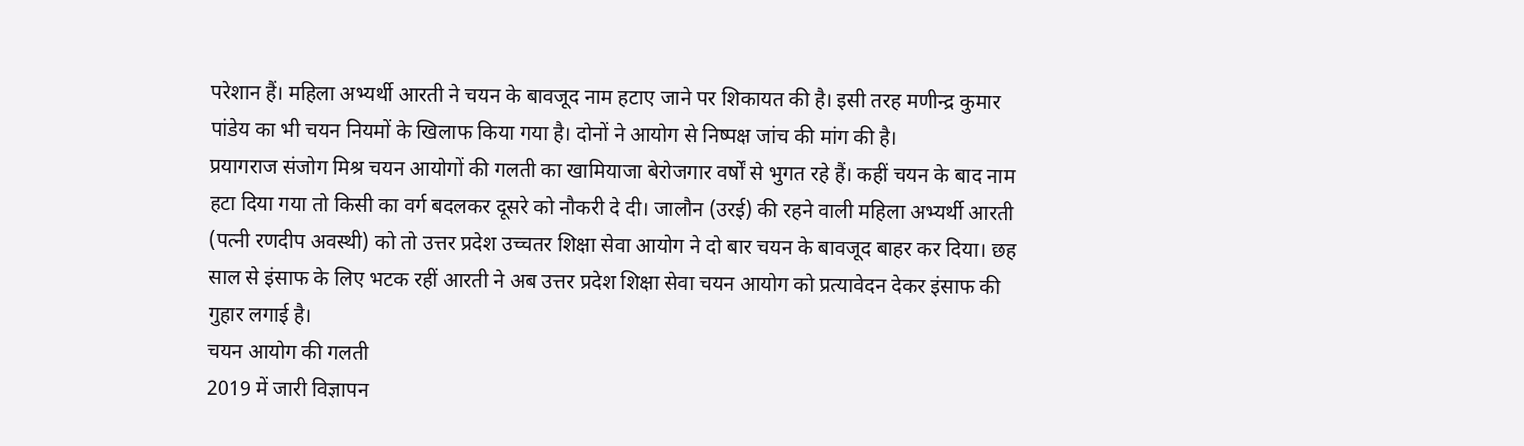परेशान हैं। महिला अभ्यर्थी आरती ने चयन के बावजूद नाम हटाए जाने पर शिकायत की है। इसी तरह मणीन्द्र कुमार पांडेय का भी चयन नियमों के खिलाफ किया गया है। दोनों ने आयोग से निष्पक्ष जांच की मांग की है।
प्रयागराज संजोग मिश्र चयन आयोगों की गलती का खामियाजा बेरोजगार वर्षों से भुगत रहे हैं। कहीं चयन के बाद नाम हटा दिया गया तो किसी का वर्ग बदलकर दूसरे को नौकरी दे दी। जालौन (उरई) की रहने वाली महिला अभ्यर्थी आरती (पत्नी रणदीप अवस्थी) को तो उत्तर प्रदेश उच्चतर शिक्षा सेवा आयोग ने दो बार चयन के बावजूद बाहर कर दिया। छह साल से इंसाफ के लिए भटक रहीं आरती ने अब उत्तर प्रदेश शिक्षा सेवा चयन आयोग को प्रत्यावेदन देकर इंसाफ की गुहार लगाई है।
चयन आयोग की गलती
2019 में जारी विज्ञापन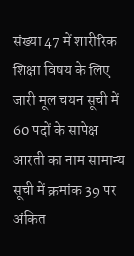संख्या 47 में शारीरिक शिक्षा विषय के लिए जारी मूल चयन सूची में 60 पदों के सापेक्ष आरती का नाम सामान्य सूची में क्रमांक 39 पर अंकित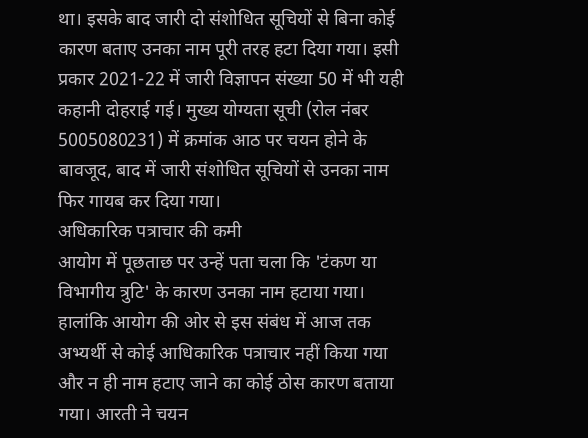था। इसके बाद जारी दो संशोधित सूचियों से बिना कोई कारण बताए उनका नाम पूरी तरह हटा दिया गया। इसी प्रकार 2021-22 में जारी विज्ञापन संख्या 50 में भी यही कहानी दोहराई गई। मुख्य योग्यता सूची (रोल नंबर 5005080231) में क्रमांक आठ पर चयन होने के बावजूद, बाद में जारी संशोधित सूचियों से उनका नाम फिर गायब कर दिया गया।
अधिकारिक पत्राचार की कमी
आयोग में पूछताछ पर उन्हें पता चला कि 'टंकण या विभागीय त्रुटि' के कारण उनका नाम हटाया गया। हालांकि आयोग की ओर से इस संबंध में आज तक अभ्यर्थी से कोई आधिकारिक पत्राचार नहीं किया गया और न ही नाम हटाए जाने का कोई ठोस कारण बताया गया। आरती ने चयन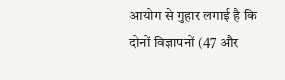आयोग से गुहार लगाई है कि दोनों विज्ञापनों (47 और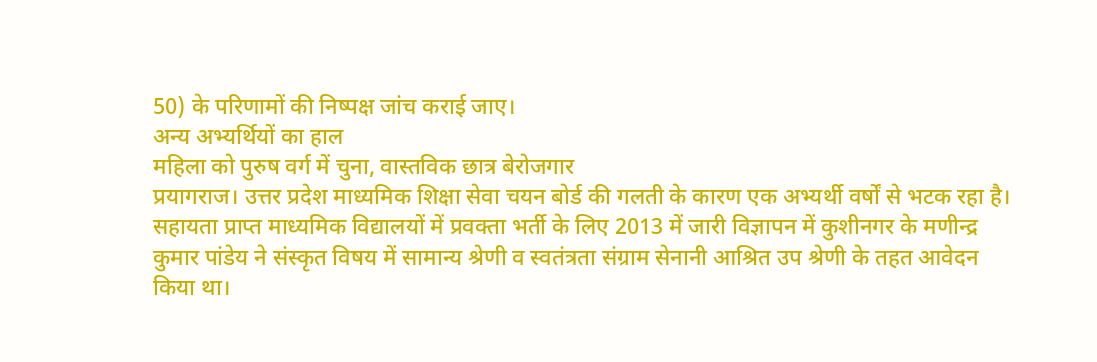50) के परिणामों की निष्पक्ष जांच कराई जाए।
अन्य अभ्यर्थियों का हाल
महिला को पुरुष वर्ग में चुना, वास्तविक छात्र बेरोजगार
प्रयागराज। उत्तर प्रदेश माध्यमिक शिक्षा सेवा चयन बोर्ड की गलती के कारण एक अभ्यर्थी वर्षों से भटक रहा है। सहायता प्राप्त माध्यमिक विद्यालयों में प्रवक्ता भर्ती के लिए 2013 में जारी विज्ञापन में कुशीनगर के मणीन्द्र कुमार पांडेय ने संस्कृत विषय में सामान्य श्रेणी व स्वतंत्रता संग्राम सेनानी आश्रित उप श्रेणी के तहत आवेदन किया था।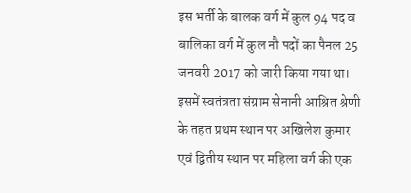इस भर्ती के बालक वर्ग में कुल 94 पद व बालिका वर्ग में कुल नौ पदों का पैनल 25 जनवरी 2017 को जारी किया गया था। इसमें स्वतंत्रता संग्राम सेनानी आश्रित श्रेणी के तहत प्रथम स्थान पर अखिलेश कुमार एवं द्वितीय स्थान पर महिला वर्ग की एक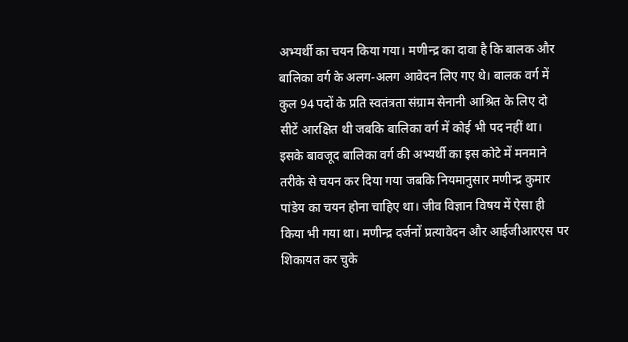अभ्यर्थी का चयन किया गया। मणीन्द्र का दावा है कि बालक और बालिका वर्ग के अलग-अलग आवेदन लिए गए थे। बालक वर्ग में कुल 94 पदों के प्रति स्वतंत्रता संग्राम सेनानी आश्रित के लिए दो सीटें आरक्षित थी जबकि बालिका वर्ग में कोई भी पद नहीं था। इसके बावजूद बालिका वर्ग की अभ्यर्थी का इस कोटे में मनमाने तरीके से चयन कर दिया गया जबकि नियमानुसार मणीन्द्र कुमार पांडेय का चयन होना चाहिए था। जीव विज्ञान विषय में ऐसा ही किया भी गया था। मणीन्द्र दर्जनों प्रत्यावेदन और आईजीआरएस पर शिकायत कर चुके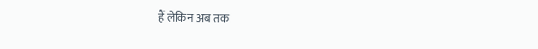हैं लेकिन अब तक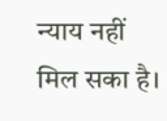न्याय नहीं मिल सका है।